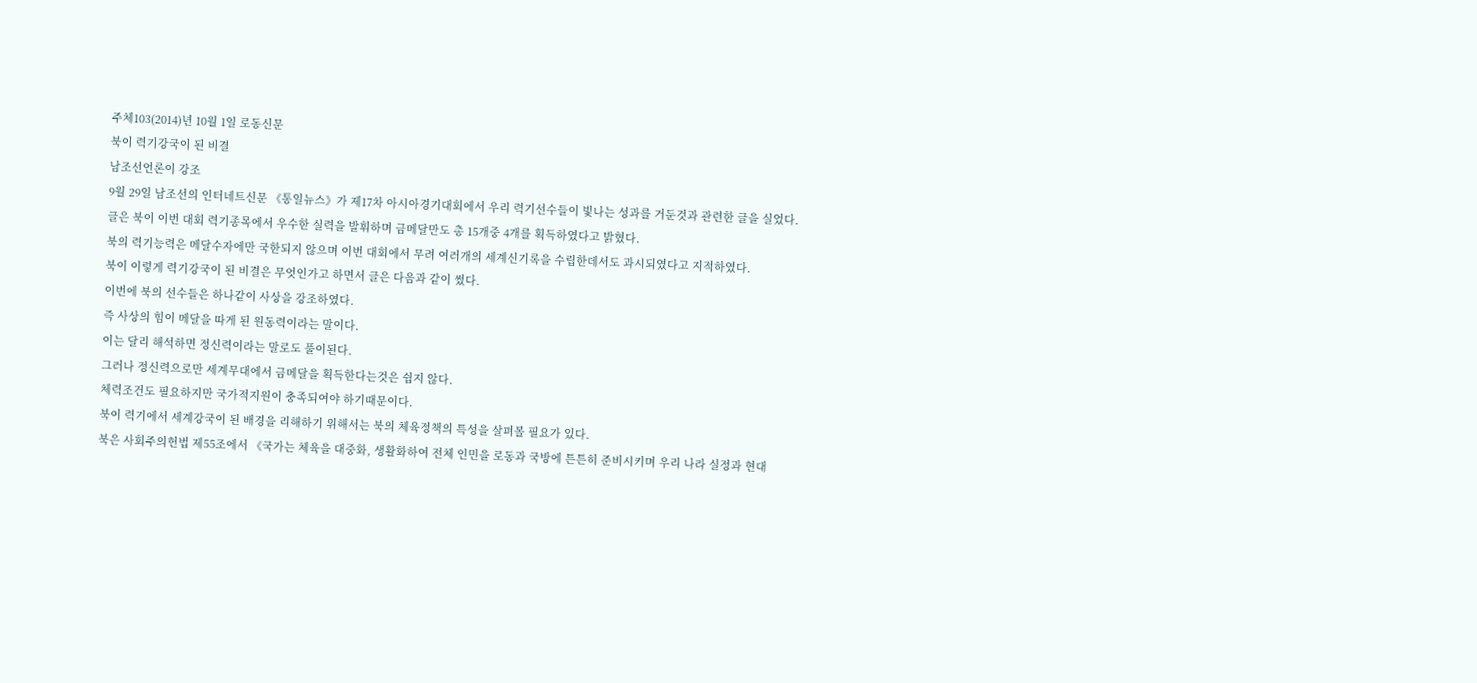주체103(2014)년 10월 1일 로동신문
북이 력기강국이 된 비결
남조선언론이 강조
9월 29일 남조선의 인터네트신문 《통일뉴스》가 제17차 아시아경기대회에서 우리 력기선수들이 빛나는 성과를 거둔것과 관련한 글을 실었다.
글은 북이 이번 대회 력기종목에서 우수한 실력을 발휘하며 금메달만도 총 15개중 4개를 획득하였다고 밝혔다.
북의 력기능력은 메달수자에만 국한되지 않으며 이번 대회에서 무려 여러개의 세계신기록을 수립한데서도 과시되였다고 지적하였다.
북이 이렇게 력기강국이 된 비결은 무엇인가고 하면서 글은 다음과 같이 썼다.
이번에 북의 선수들은 하나같이 사상을 강조하였다.
즉 사상의 힘이 메달을 따게 된 원동력이라는 말이다.
이는 달리 해석하면 정신력이라는 말로도 풀이된다.
그러나 정신력으로만 세계무대에서 금메달을 획득한다는것은 쉽지 않다.
체력조건도 필요하지만 국가적지원이 충족되여야 하기때문이다.
북이 력기에서 세계강국이 된 배경을 리해하기 위해서는 북의 체육정책의 특성을 살펴볼 필요가 있다.
북은 사회주의헌법 제55조에서 《국가는 체육을 대중화, 생활화하여 전체 인민을 로동과 국방에 튼튼히 준비시키며 우리 나라 실정과 현대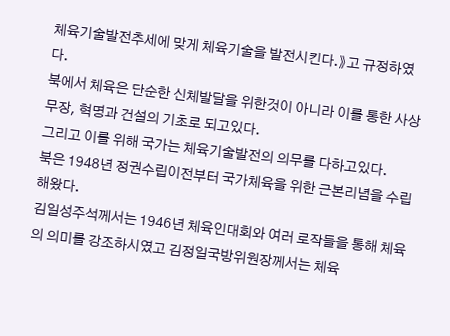체육기술발전추세에 맞게 체육기술을 발전시킨다.》고 규정하였다.
북에서 체육은 단순한 신체발달을 위한것이 아니라 이를 통한 사상무장, 혁명과 건설의 기초로 되고있다.
그리고 이를 위해 국가는 체육기술발전의 의무를 다하고있다.
북은 1948년 정권수립이전부터 국가체육을 위한 근본리념을 수립해왔다.
김일성주석께서는 1946년 체육인대회와 여러 로작들을 통해 체육의 의미를 강조하시였고 김정일국방위원장께서는 체육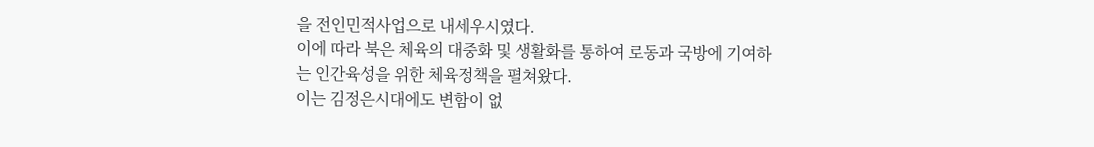을 전인민적사업으로 내세우시였다.
이에 따라 북은 체육의 대중화 및 생활화를 통하여 로동과 국방에 기여하는 인간육성을 위한 체육정책을 펼쳐왔다.
이는 김정은시대에도 변함이 없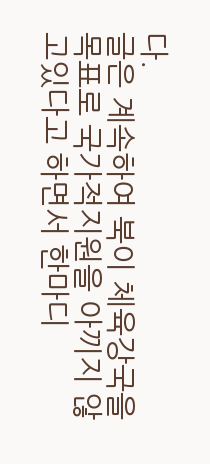다.
글은 계속하여 북이 체육강국을 목표로 국가적지원을 아끼지 않고있다고 하면서 한마디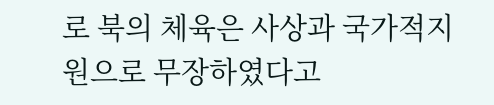로 북의 체육은 사상과 국가적지원으로 무장하였다고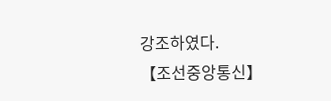강조하였다.
【조선중앙통신】